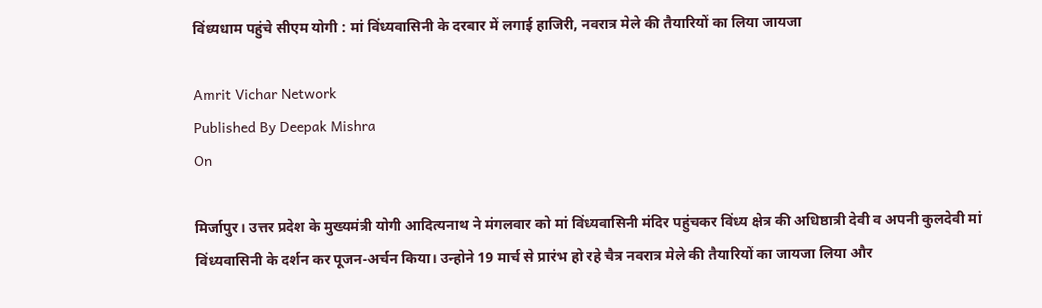विंध्यधाम पहुंचे सीएम योगी : मां विंध्यवासिनी के दरबार में लगाई हाजिरी, नवरात्र मेले की तैयारियों का लिया जायजा

Amrit Vichar Network
Published By Deepak Mishra
On

मिर्जापुर। उत्तर प्रदेश के मुख्यमंत्री योगी आदित्यनाथ ने मंगलवार को मां विंध्यवासिनी मंदिर पहुंचकर विंध्य क्षेत्र की अधिष्ठात्री देवी व अपनी कुलदेवी मां विंध्यवासिनी के दर्शन कर पूजन-अर्चन किया। उन्होने 19 मार्च से प्रारंभ हो रहे चैत्र नवरात्र मेले की तैयारियों का जायजा लिया और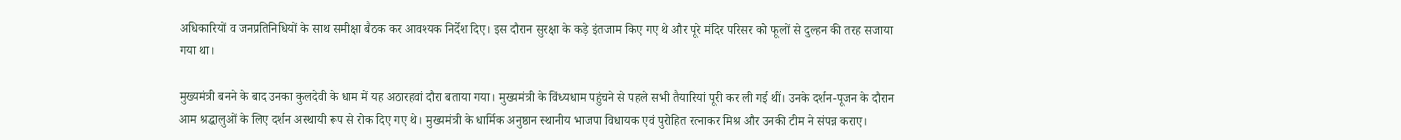अधिकारियों व जनप्रतिनिधियों के साथ समीक्षा बैठक कर आवश्यक निर्देश दिए। इस दौरान सुरक्षा के कड़े इंतजाम किए गए थे और पूरे मंदिर परिसर को फूलों से दुल्हन की तरह सजाया गया था।

मुख्यमंत्री बनने के बाद उनका कुलदेवी के धाम में यह अठारहवां दौरा बताया गया। मुख्यमंत्री के विंध्यधाम पहुंचने से पहले सभी तैयारियां पूरी कर ली गई थीं। उनके दर्शन-पूजन के दौरान आम श्रद्धालुओं के लिए दर्शन अस्थायी रूप से रोक दिए गए थे। मुख्यमंत्री के धार्मिक अनुष्ठान स्थानीय भाजपा विधायक एवं पुरोहित रत्नाकर मिश्र और उनकी टीम ने संपन्न कराए।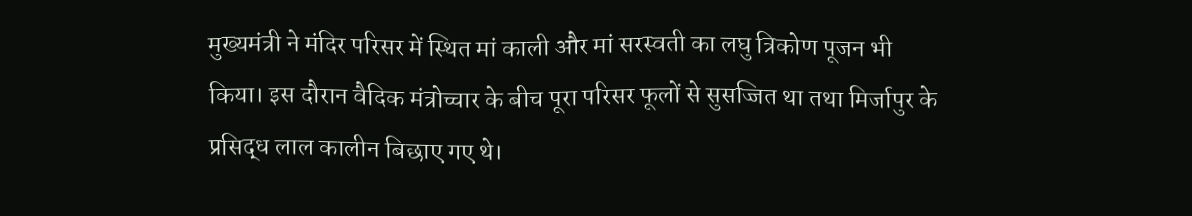मुख्यमंत्री ने मंदिर परिसर में स्थित मां काली और मां सरस्वती का लघु त्रिकोण पूजन भी किया। इस दौरान वैदिक मंत्रोच्चार के बीच पूरा परिसर फूलों से सुसज्जित था तथा मिर्जापुर के प्रसिद्ध लाल कालीन बिछाए गए थे।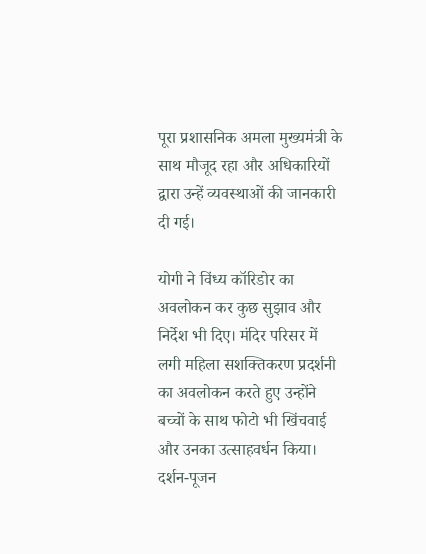पूरा प्रशासनिक अमला मुख्यमंत्री के साथ मौजूद रहा और अधिकारियों द्वारा उन्हें व्यवस्थाओं की जानकारी दी गई।

योगी ने विंध्य कॉरिडोर का अवलोकन कर कुछ सुझाव और निर्देश भी दिए। मंदिर परिसर में लगी महिला सशक्तिकरण प्रदर्शनी का अवलोकन करते हुए उन्होंने बच्चों के साथ फोटो भी खिंचवाई और उनका उत्साहवर्धन किया। दर्शन-पूजन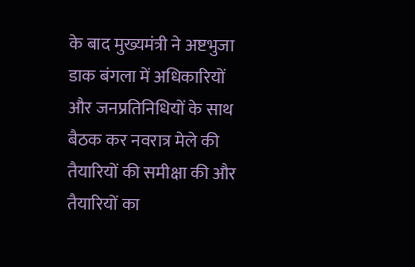के बाद मुख्यमंत्री ने अष्टभुजा डाक बंगला में अधिकारियों और जनप्रतिनिधियों के साथ बैठक कर नवरात्र मेले की तैयारियों की समीक्षा की और तैयारियों का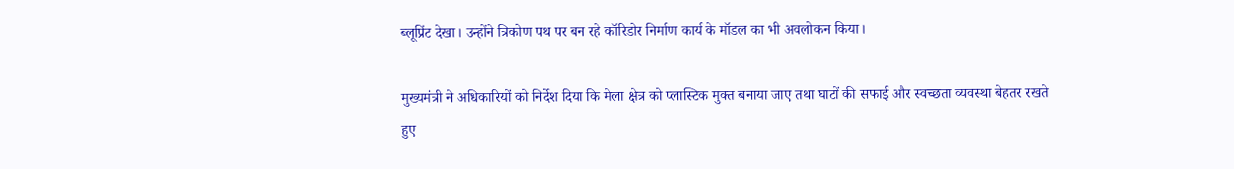ब्लूप्रिंट देखा। उन्होंने त्रिकोण पथ पर बन रहे कॉरिडोर निर्माण कार्य के मॉडल का भी अवलोकन किया।

मुख्यमंत्री ने अधिकारियों को निर्देश दिया कि मेला क्षेत्र को प्लास्टिक मुक्त बनाया जाए तथा घाटों की सफाई और स्वच्छता व्यवस्था बेहतर रखते हुए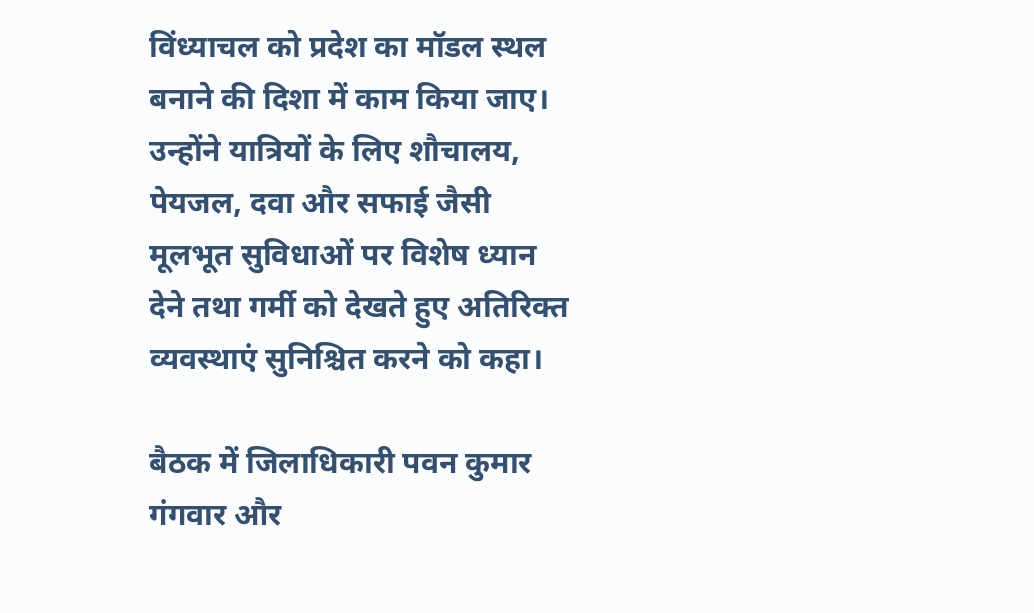विंध्याचल को प्रदेश का मॉडल स्थल बनाने की दिशा में काम किया जाए। उन्होंने यात्रियों के लिए शौचालय, पेयजल, दवा और सफाई जैसी मूलभूत सुविधाओं पर विशेष ध्यान देने तथा गर्मी को देखते हुए अतिरिक्त व्यवस्थाएं सुनिश्चित करने को कहा।

बैठक में जिलाधिकारी पवन कुमार गंगवार और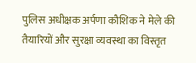पुलिस अधीक्षक अर्पणा कौशिक ने मेले की तैयारियों और सुरक्षा व्यवस्था का विस्तृत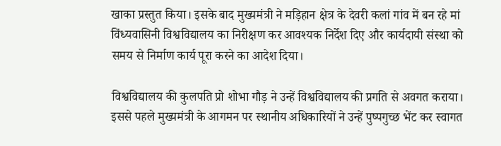खाका प्रस्तुत किया। इसके बाद मुख्यमंत्री ने मड़िहान क्षेत्र के देवरी कलां गांव में बन रहे मां विंध्यवासिनी विश्वविद्यालय का निरीक्षण कर आवश्यक निर्देश दिए और कार्यदायी संस्था को समय से निर्माण कार्य पूरा करने का आदेश दिया।

विश्वविद्यालय की कुलपति प्रो शोभा गौड़ ने उन्हें विश्वविद्यालय की प्रगति से अवगत कराया। इससे पहले मुख्यमंत्री के आगमन पर स्थानीय अधिकारियों ने उन्हें पुष्पगुच्छ भेंट कर स्वागत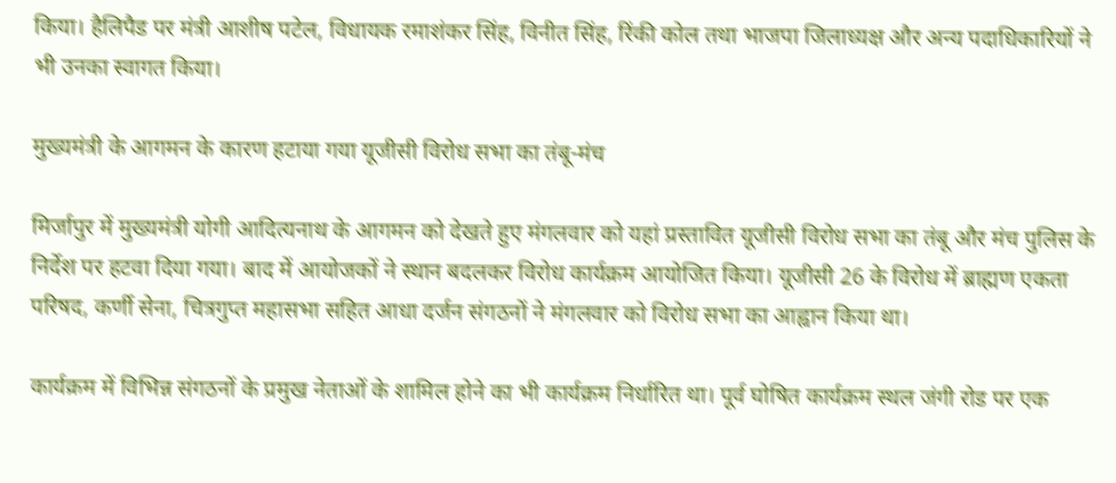किया। हैलिपैड पर मंत्री आशीष पटेल, विधायक रमाशंकर सिंह, विनीत सिंह, रिंकी कोल तथा भाजपा जिलाध्यक्ष और अन्य पदाधिकारियों ने भी उनका स्वागत किया।

मुख्यमंत्री के आगमन के कारण हटाया गया यूजीसी विरोध सभा का तंबू-मंच

मिर्जापुर में मुख्यमंत्री योगी आदित्यनाथ के आगमन को देखते हुए मंगलवार को यहां प्रस्तावित यूजीसी विरोध सभा का तंबू और मंच पुलिस के निर्देश पर हटवा दिया गया। बाद में आयोजकों ने स्थान बदलकर विरोध कार्यक्रम आयोजित किया। यूजीसी 26 के विरोध में ब्राह्मण एकता परिषद, कर्णी सेना, चित्रगुप्त महासभा सहित आधा दर्जन संगठनों ने मंगलवार को विरोध सभा का आह्वान किया था।

कार्यक्रम में विभिन्न संगठनों के प्रमुख नेताओं के शामिल होने का भी कार्यक्रम निर्धारित था। पूर्व घोषित कार्यक्रम स्थल जंगी रोड पर एक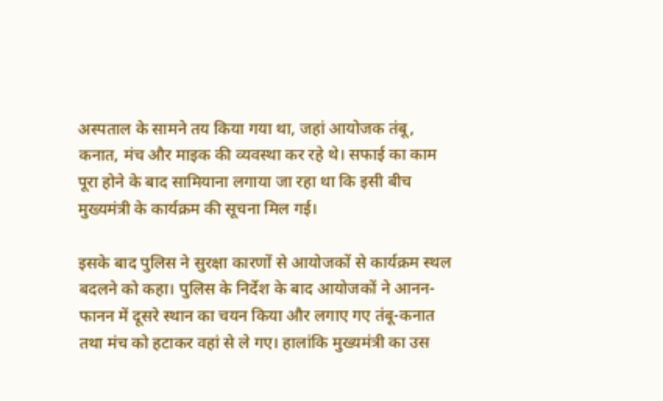अस्पताल के सामने तय किया गया था, जहां आयोजक तंबू, कनात, मंच और माइक की व्यवस्था कर रहे थे। सफाई का काम पूरा होने के बाद सामियाना लगाया जा रहा था कि इसी बीच मुख्यमंत्री के कार्यक्रम की सूचना मिल गई।

इसके बाद पुलिस ने सुरक्षा कारणों से आयोजकों से कार्यक्रम स्थल बदलने को कहा। पुलिस के निर्देश के बाद आयोजकों ने आनन-फानन में दूसरे स्थान का चयन किया और लगाए गए तंबू-कनात तथा मंच को हटाकर वहां से ले गए। हालांकि मुख्यमंत्री का उस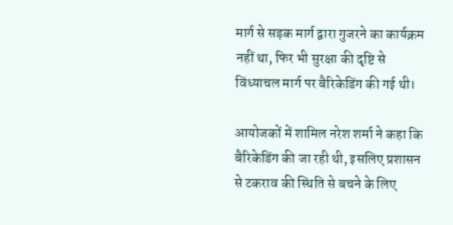मार्ग से सड़क मार्ग द्वारा गुजरने का कार्यक्रम नहीं था, फिर भी सुरक्षा की दृष्टि से विंध्याचल मार्ग पर बैरिकेडिंग की गई थी।

आयोजकों में शामिल नरेश शर्मा ने कहा कि बैरिकेडिंग की जा रही थी, इसलिए प्रशासन से टकराव की स्थिति से बचने के लिए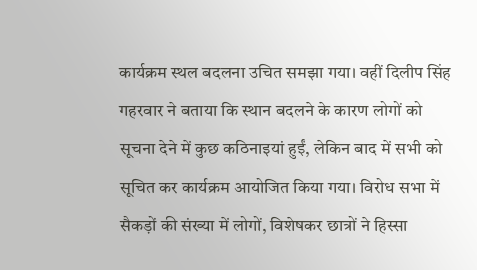कार्यक्रम स्थल बदलना उचित समझा गया। वहीं दिलीप सिंह गहरवार ने बताया कि स्थान बदलने के कारण लोगों को सूचना देने में कुछ कठिनाइयां हुईं, लेकिन बाद में सभी को सूचित कर कार्यक्रम आयोजित किया गया। विरोध सभा में सैकड़ों की संख्या में लोगों, विशेषकर छात्रों ने हिस्सा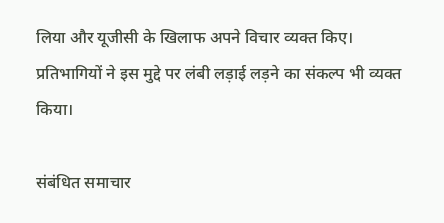लिया और यूजीसी के खिलाफ अपने विचार व्यक्त किए। प्रतिभागियों ने इस मुद्दे पर लंबी लड़ाई लड़ने का संकल्प भी व्यक्त किया।

संबंधित समाचार